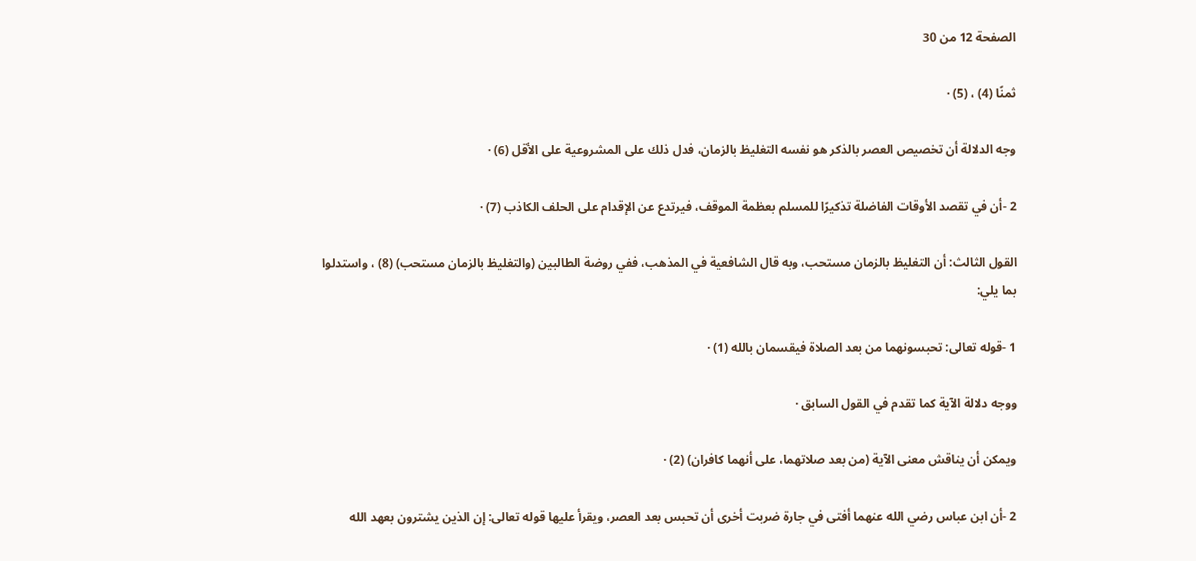الصفحة 12 من 30

ثمنًا (4) ، (5) ·

وجه الدلالة أن تخصيص العصر بالذكر هو نفسه التغليظ بالزمان، فدل ذلك على المشروعية على الأقل (6) ·

2 -أن في تقصد الأوقات الفاضلة تذكيرًا للمسلم بعظمة الموقف، فيرتدع عن الإقدام على الحلف الكاذب (7) ·

القول الثالث: أن التغليظ بالزمان مستحب، وبه قال الشافعية في المذهب، ففي روضة الطالبين (والتغليظ بالزمان مستحب) (8) ، واستدلوا بما يلي:

1 -قوله تعالى: تحبسونهما من بعد الصلاة فيقسمان بالله (1) ·

ووجه دلالة الآية كما تقدم في القول السابق ·

ويمكن أن يناقش معنى الآية (من بعد صلاتهما، على أنهما كافران) (2) ·

2 -أن ابن عباس رضي الله عنهما أفتى في جارة ضربت أخرى أن تحبس بعد العصر، ويقرأ عليها قوله تعالى: إن الذين يشترون بعهد الله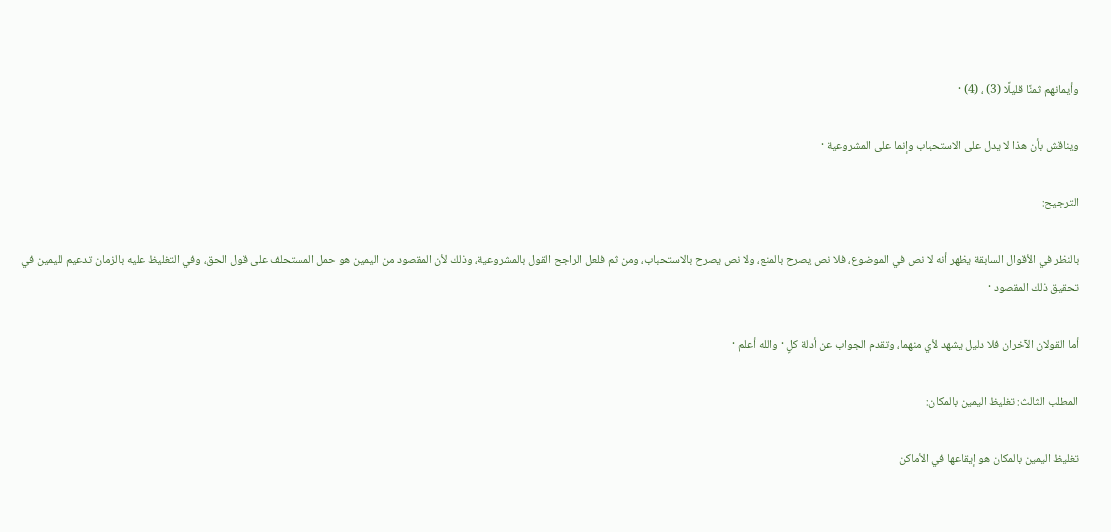وأيمانهم ثمنًا قليلًا (3) ، (4) ·

ويناقش بأن هذا لا يدل على الاستحباب وإنما على المشروعية ·

الترجيح:

بالنظر في الأقوال السابقة يظهر أنه لا نص في الموضوع، فلا نص يصرح بالمنع، ولا نص يصرح بالاستحباب، ومن ثم فلعل الراجح القول بالمشروعية، وذلك لأن المقصود من اليمين هو حمل المستحلف على قول الحق، وفي التغليظ عليه بالزمان تدعيم لليمين في تحقيق ذلك المقصود ·

أما القولان الآخران فلا دليل يشهد لأي منهما، وتقدم الجواب عن أدلة كلٍ · والله أعلم ·

المطلب الثالث: تغليظ اليمين بالمكان:

تغليظ اليمين بالمكان هو إيقاعها في الأماكن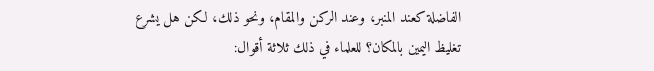الفاضلة كعند المنبر، وعند الركن والمقام، ونحو ذلك، لكن هل يشرع تغليظ اليمين بالمكان؟ للعلماء في ذلك ثلاثة أقوال: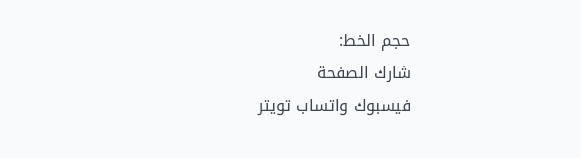حجم الخط:
شارك الصفحة
فيسبوك واتساب تويتر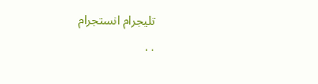تليجرام انستجرام
. .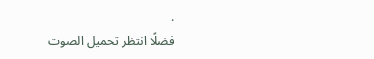.
فضلًا انتظر تحميل الصوت